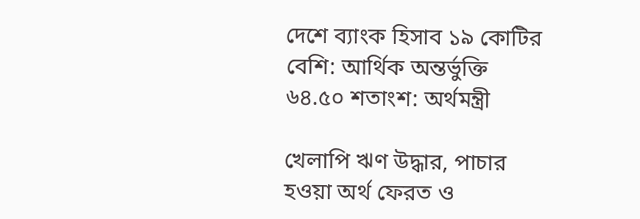দেশে ব্যাংক হিসাব ১৯ কোটির বেশি: আর্থিক অন্তর্ভুক্তি ৬৪.৫০ শতাংশ: অর্থমন্ত্রী

খেলাপি ঋণ উদ্ধার, পাচার হওয়া অর্থ ফেরত ও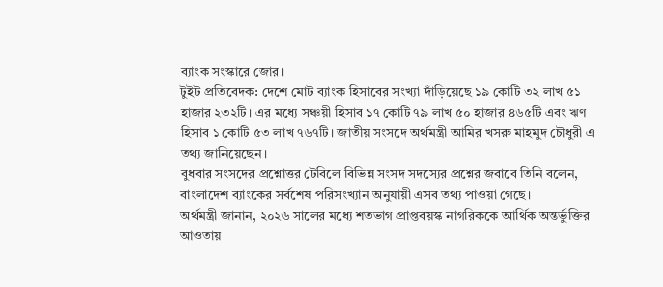ব্যাংক সংস্কারে জোর।
টুইট প্রতিবেদক: দেশে মোট ব্যাংক হিসাবের সংখ্যা দাঁড়িয়েছে ১৯ কোটি ৩২ লাখ ৫১ হাজার ২৩২টি। এর মধ্যে সঞ্চয়ী হিসাব ১৭ কোটি ৭৯ লাখ ৫০ হাজার ৪৬৫টি এবং ঋণ হিসাব ১ কোটি ৫৩ লাখ ৭৬৭টি। জাতীয় সংসদে অর্থমন্ত্রী আমির খসরু মাহমুদ চৌধুরী এ তথ্য জানিয়েছেন।
বুধবার সংসদের প্রশ্নোত্তর টেবিলে বিভিন্ন সংসদ সদস্যের প্রশ্নের জবাবে তিনি বলেন, বাংলাদেশ ব্যাংকের সর্বশেষ পরিসংখ্যান অনুযায়ী এসব তথ্য পাওয়া গেছে।
অর্থমন্ত্রী জানান, ২০২৬ সালের মধ্যে শতভাগ প্রাপ্তবয়স্ক নাগরিককে আর্থিক অন্তর্ভুক্তির আওতায়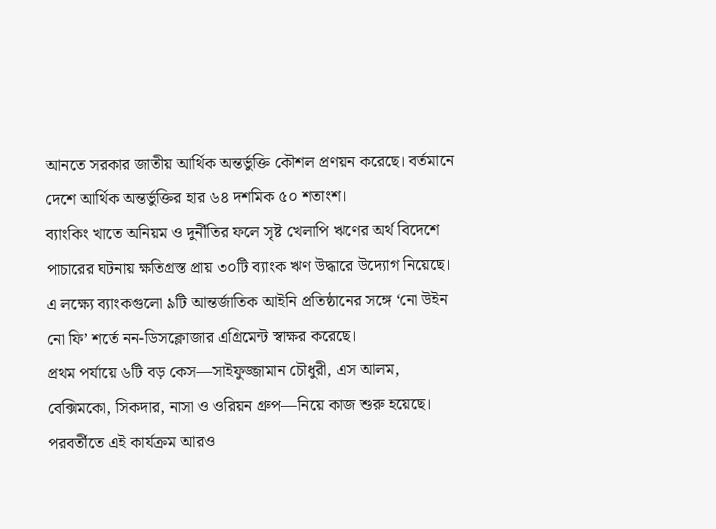আনতে সরকার জাতীয় আর্থিক অন্তর্ভুক্তি কৌশল প্রণয়ন করেছে। বর্তমানে দেশে আর্থিক অন্তর্ভুক্তির হার ৬৪ দশমিক ৫০ শতাংশ।
ব্যাংকিং খাতে অনিয়ম ও দুর্নীতির ফলে সৃষ্ট খেলাপি ঋণের অর্থ বিদেশে পাচারের ঘটনায় ক্ষতিগ্রস্ত প্রায় ৩০টি ব্যাংক ঋণ উদ্ধারে উদ্যোগ নিয়েছে। এ লক্ষ্যে ব্যাংকগুলো ৯টি আন্তর্জাতিক আইনি প্রতিষ্ঠানের সঙ্গে ‘নো উইন নো ফি’ শর্তে নন-ডিসক্লোজার এগ্রিমেন্ট স্বাক্ষর করেছে।
প্রথম পর্যায়ে ৬টি বড় কেস—সাইফুজ্জামান চৌধুরী, এস আলম, বেক্সিমকো, সিকদার, নাসা ও ওরিয়ন গ্রুপ—নিয়ে কাজ শুরু হয়েছে। পরবর্তীতে এই কার্যক্রম আরও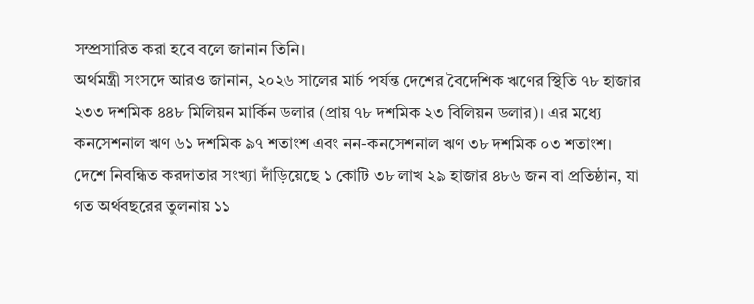সম্প্রসারিত করা হবে বলে জানান তিনি।
অর্থমন্ত্রী সংসদে আরও জানান, ২০২৬ সালের মার্চ পর্যন্ত দেশের বৈদেশিক ঋণের স্থিতি ৭৮ হাজার ২৩৩ দশমিক ৪৪৮ মিলিয়ন মার্কিন ডলার (প্রায় ৭৮ দশমিক ২৩ বিলিয়ন ডলার)। এর মধ্যে কনসেশনাল ঋণ ৬১ দশমিক ৯৭ শতাংশ এবং নন-কনসেশনাল ঋণ ৩৮ দশমিক ০৩ শতাংশ।
দেশে নিবন্ধিত করদাতার সংখ্যা দাঁড়িয়েছে ১ কোটি ৩৮ লাখ ২৯ হাজার ৪৮৬ জন বা প্রতিষ্ঠান, যা গত অর্থবছরের তুলনায় ১১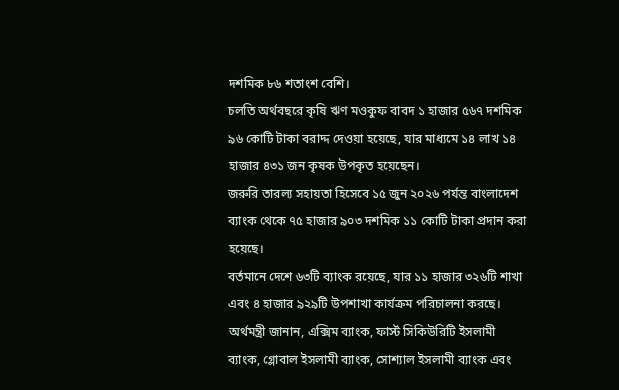দশমিক ৮৬ শতাংশ বেশি।
চলতি অর্থবছরে কৃষি ঋণ মওকুফ বাবদ ১ হাজার ৫৬৭ দশমিক ৯৬ কোটি টাকা বরাদ্দ দেওয়া হয়েছে, যার মাধ্যমে ১৪ লাখ ১৪ হাজার ৪৩১ জন কৃষক উপকৃত হয়েছেন।
জরুরি তারল্য সহায়তা হিসেবে ১৫ জুন ২০২৬ পর্যন্ত বাংলাদেশ ব্যাংক থেকে ৭৫ হাজার ৯০৩ দশমিক ১১ কোটি টাকা প্রদান করা হয়েছে।
বর্তমানে দেশে ৬৩টি ব্যাংক রয়েছে, যার ১১ হাজার ৩২৬টি শাখা এবং ৪ হাজার ৯২৯টি উপশাখা কার্যক্রম পরিচালনা করছে।
অর্থমন্ত্রী জানান, এক্সিম ব্যাংক, ফার্স্ট সিকিউরিটি ইসলামী ব্যাংক, গ্লোবাল ইসলামী ব্যাংক, সোশ্যাল ইসলামী ব্যাংক এবং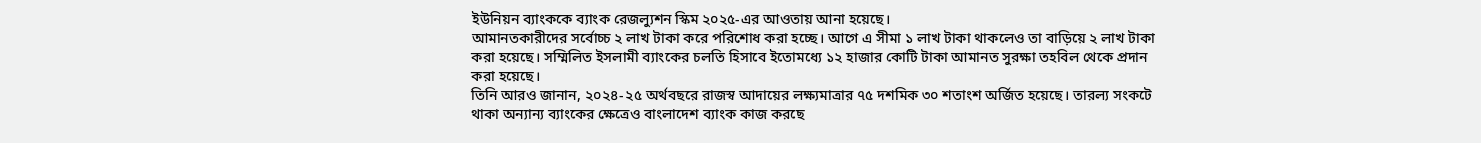ইউনিয়ন ব্যাংককে ব্যাংক রেজল্যুশন স্কিম ২০২৫-এর আওতায় আনা হয়েছে।
আমানতকারীদের সর্বোচ্চ ২ লাখ টাকা করে পরিশোধ করা হচ্ছে। আগে এ সীমা ১ লাখ টাকা থাকলেও তা বাড়িয়ে ২ লাখ টাকা করা হয়েছে। সম্মিলিত ইসলামী ব্যাংকের চলতি হিসাবে ইতোমধ্যে ১২ হাজার কোটি টাকা আমানত সুরক্ষা তহবিল থেকে প্রদান করা হয়েছে।
তিনি আরও জানান, ২০২৪-২৫ অর্থবছরে রাজস্ব আদায়ের লক্ষ্যমাত্রার ৭৫ দশমিক ৩০ শতাংশ অর্জিত হয়েছে। তারল্য সংকটে থাকা অন্যান্য ব্যাংকের ক্ষেত্রেও বাংলাদেশ ব্যাংক কাজ করছে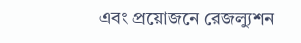এবং প্রয়োজনে রেজল্যুশন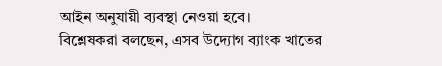আইন অনুযায়ী ব্যবস্থা নেওয়া হবে।
বিশ্লেষকরা বলছেন, এসব উদ্যোগ ব্যাংক খাতের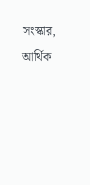সংস্কার, আর্থিক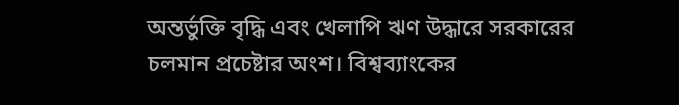অন্তর্ভুক্তি বৃদ্ধি এবং খেলাপি ঋণ উদ্ধারে সরকারের চলমান প্রচেষ্টার অংশ। বিশ্বব্যাংকের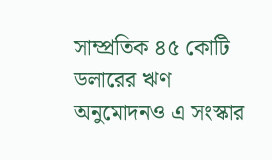সাম্প্রতিক ৪৫ কোটি ডলারের ঋণ অনুমোদনও এ সংস্কার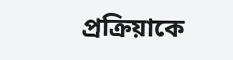প্রক্রিয়াকে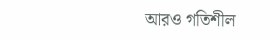আরও গতিশীল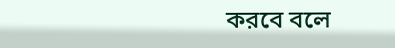করবে বলে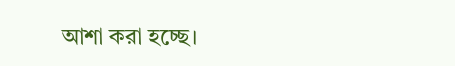আশা করা হচ্ছে।